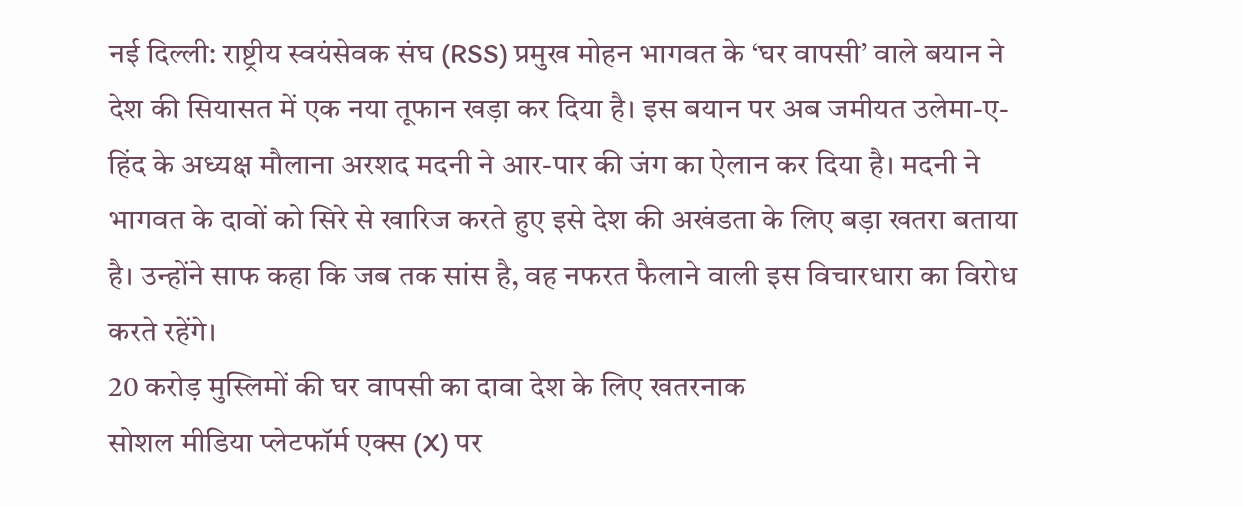नई दिल्ली: राष्ट्रीय स्वयंसेवक संघ (RSS) प्रमुख मोहन भागवत के ‘घर वापसी’ वाले बयान ने देश की सियासत में एक नया तूफान खड़ा कर दिया है। इस बयान पर अब जमीयत उलेमा-ए-हिंद के अध्यक्ष मौलाना अरशद मदनी ने आर-पार की जंग का ऐलान कर दिया है। मदनी ने भागवत के दावों को सिरे से खारिज करते हुए इसे देश की अखंडता के लिए बड़ा खतरा बताया है। उन्होंने साफ कहा कि जब तक सांस है, वह नफरत फैलाने वाली इस विचारधारा का विरोध करते रहेंगे।
20 करोड़ मुस्लिमों की घर वापसी का दावा देश के लिए खतरनाक
सोशल मीडिया प्लेटफॉर्म एक्स (X) पर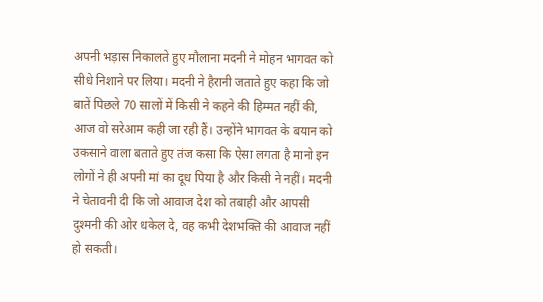अपनी भड़ास निकालते हुए मौलाना मदनी ने मोहन भागवत को सीधे निशाने पर लिया। मदनी ने हैरानी जताते हुए कहा कि जो बातें पिछले 70 सालों में किसी ने कहने की हिम्मत नहीं की, आज वो सरेआम कही जा रही हैं। उन्होंने भागवत के बयान को उकसाने वाला बताते हुए तंज कसा कि ऐसा लगता है मानो इन लोगों ने ही अपनी मां का दूध पिया है और किसी ने नहीं। मदनी ने चेतावनी दी कि जो आवाज देश को तबाही और आपसी दुश्मनी की ओर धकेल दे, वह कभी देशभक्ति की आवाज नहीं हो सकती।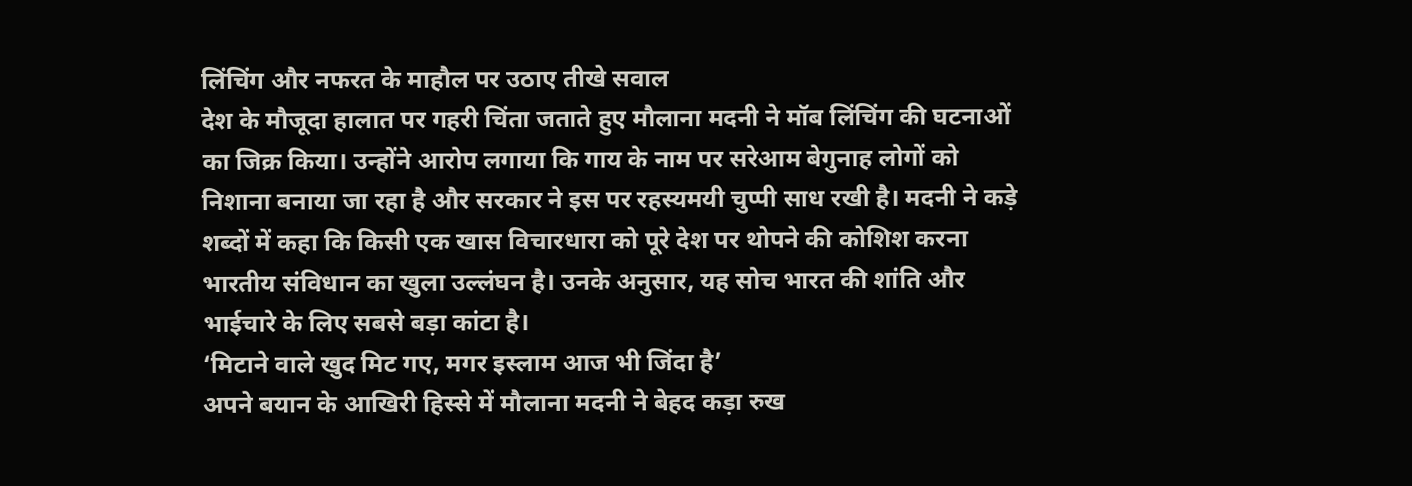लिंचिंग और नफरत के माहौल पर उठाए तीखे सवाल
देश के मौजूदा हालात पर गहरी चिंता जताते हुए मौलाना मदनी ने मॉब लिंचिंग की घटनाओं का जिक्र किया। उन्होंने आरोप लगाया कि गाय के नाम पर सरेआम बेगुनाह लोगों को निशाना बनाया जा रहा है और सरकार ने इस पर रहस्यमयी चुप्पी साध रखी है। मदनी ने कड़े शब्दों में कहा कि किसी एक खास विचारधारा को पूरे देश पर थोपने की कोशिश करना भारतीय संविधान का खुला उल्लंघन है। उनके अनुसार, यह सोच भारत की शांति और भाईचारे के लिए सबसे बड़ा कांटा है।
‘मिटाने वाले खुद मिट गए, मगर इस्लाम आज भी जिंदा है’
अपने बयान के आखिरी हिस्से में मौलाना मदनी ने बेहद कड़ा रुख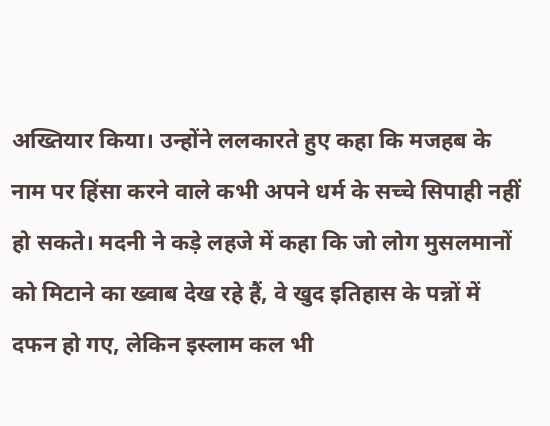अख्तियार किया। उन्होंने ललकारते हुए कहा कि मजहब के नाम पर हिंसा करने वाले कभी अपने धर्म के सच्चे सिपाही नहीं हो सकते। मदनी ने कड़े लहजे में कहा कि जो लोग मुसलमानों को मिटाने का ख्वाब देख रहे हैं, वे खुद इतिहास के पन्नों में दफन हो गए, लेकिन इस्लाम कल भी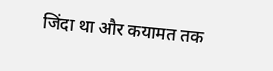जिंदा था और कयामत तक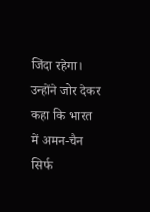जिंदा रहेगा। उन्होंने जोर देकर कहा कि भारत में अमन-चैन सिर्फ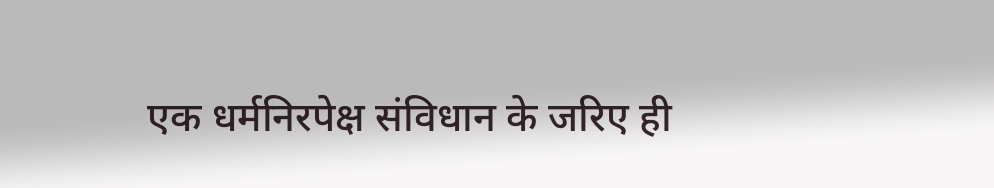एक धर्मनिरपेक्ष संविधान के जरिए ही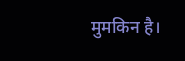मुमकिन है।